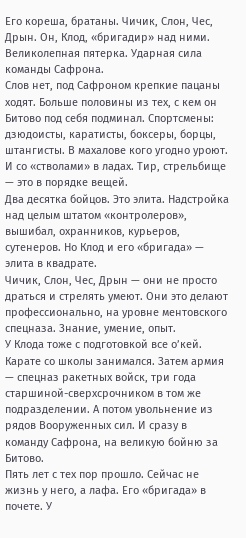Его кореша, братаны. Чичик, Слон, Чес, Дрын. Он, Клод, «бригадир» над ними. Великолепная пятерка. Ударная сила команды Сафрона.
Слов нет, под Сафроном крепкие пацаны ходят. Больше половины из тех, с кем он Битово под себя подминал. Спортсмены: дзюдоисты, каратисты, боксеры, борцы, штангисты. В махалове кого угодно уроют. И со «стволами» в ладах. Тир, стрельбище — это в порядке вещей.
Два десятка бойцов. Это элита. Надстройка над целым штатом «контролеров», вышибал, охранников, курьеров, сутенеров. Но Клод и его «бригада» — элита в квадрате.
Чичик, Слон, Чес, Дрын — они не просто драться и стрелять умеют. Они это делают профессионально, на уровне ментовского спецназа. Знание, умение, опыт.
У Клода тоже с подготовкой все о’кей. Карате со школы занимался. Затем армия — спецназ ракетных войск, три года старшиной-сверхсрочником в том же подразделении. А потом увольнение из рядов Вооруженных сил. И сразу в команду Сафрона, на великую бойню за Битово.
Пять лет с тех пор прошло. Сейчас не жизнь у него, а лафа. Его «бригада» в почете. У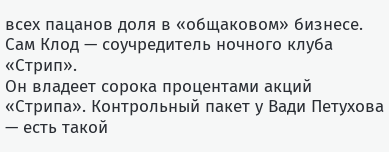всех пацанов доля в «общаковом» бизнесе. Сам Клод — соучредитель ночного клуба «Стрип».
Он владеет сорока процентами акций «Стрипа». Контрольный пакет у Вади Петухова — есть такой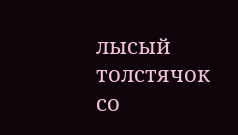лысый толстячок со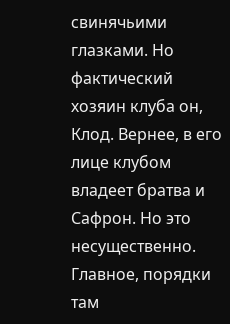свинячьими глазками. Но фактический хозяин клуба он, Клод. Вернее, в его лице клубом владеет братва и Сафрон. Но это несущественно. Главное, порядки там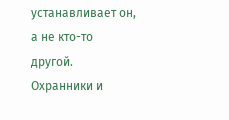устанавливает он, а не кто-то другой. Охранники и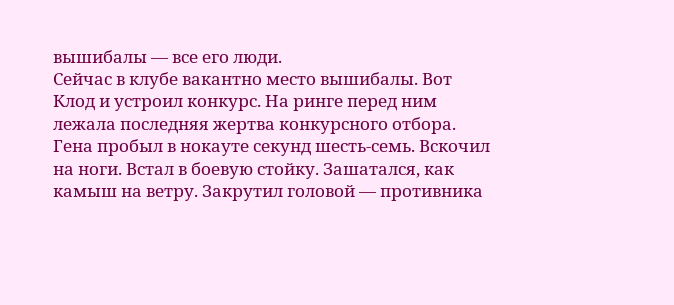вышибалы — все его люди.
Сейчас в клубе вакантно место вышибалы. Вот Клод и устроил конкурс. На ринге перед ним лежала последняя жертва конкурсного отбора.
Гена пробыл в нокауте секунд шесть-семь. Вскочил на ноги. Встал в боевую стойку. Зашатался, как камыш на ветру. Закрутил головой — противника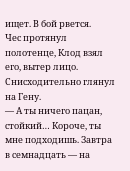ищет. В бой рвется.
Чес протянул полотенце, Клод взял его, вытер лицо. Снисходительно глянул на Гену.
— А ты ничего пацан, стойкий… Короче, ты мне подходишь. Завтра в семнадцать — на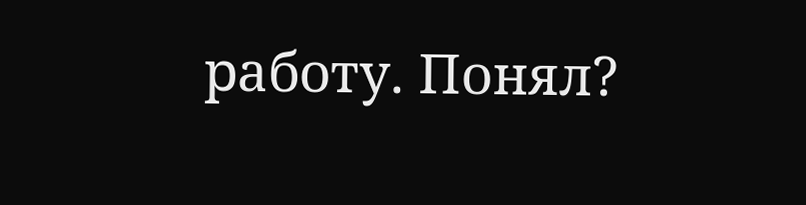работу. Понял?